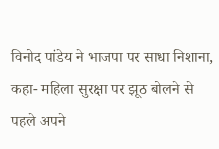विनोद पांडेय ने भाजपा पर साधा निशाना, कहा- महिला सुरक्षा पर झूठ बोलने से पहले अपने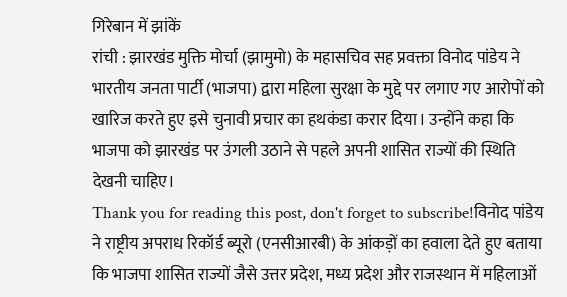गिरेबान में झांकें
रांची : झारखंड मुक्ति मोर्चा (झामुमो) के महासचिव सह प्रवक्ता विनोद पांडेय ने भारतीय जनता पार्टी (भाजपा) द्वारा महिला सुरक्षा के मुद्दे पर लगाए गए आरोपों को खारिज करते हुए इसे चुनावी प्रचार का हथकंडा करार दिया। उन्होंने कहा कि भाजपा को झारखंड पर उंगली उठाने से पहले अपनी शासित राज्यों की स्थिति देखनी चाहिए।
Thank you for reading this post, don't forget to subscribe!विनोद पांडेय ने राष्ट्रीय अपराध रिकॉर्ड ब्यूरो (एनसीआरबी) के आंकड़ों का हवाला देते हुए बताया कि भाजपा शासित राज्यों जैसे उत्तर प्रदेश, मध्य प्रदेश और राजस्थान में महिलाओं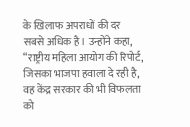के खिलाफ अपराधों की दर सबसे अधिक है। उन्होंने कहा, “राष्ट्रीय महिला आयोग की रिपोर्ट, जिसका भाजपा हवाला दे रही है, वह केंद्र सरकार की भी विफलता को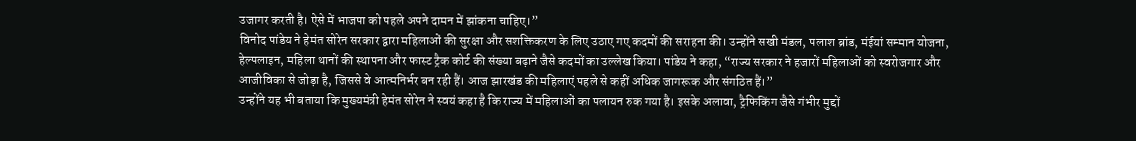उजागर करती है। ऐसे में भाजपा को पहले अपने दामन में झांकना चाहिए।”
विनोद पांडेय ने हेमंत सोरेन सरकार द्वारा महिलाओं की सुरक्षा और सशक्तिकरण के लिए उठाए गए कदमों की सराहना की। उन्होंने सखी मंडल, पलाश ब्रांड, मंईयां सम्मान योजना, हेल्पलाइन, महिला थानों की स्थापना और फास्ट ट्रैक कोर्ट की संख्या बढ़ाने जैसे कदमों का उल्लेख किया। पांडेय ने कहा, “राज्य सरकार ने हजारों महिलाओं को स्वरोजगार और आजीविका से जोड़ा है, जिससे वे आत्मनिर्भर बन रही हैं। आज झारखंड की महिलाएं पहले से कहीं अधिक जागरूक और संगठित हैं।”
उन्होंने यह भी बताया कि मुख्यमंत्री हेमंत सोरेन ने स्वयं कहा है कि राज्य में महिलाओं का पलायन रुक गया है। इसके अलावा, ट्रैफिकिंग जैसे गंभीर मुद्दों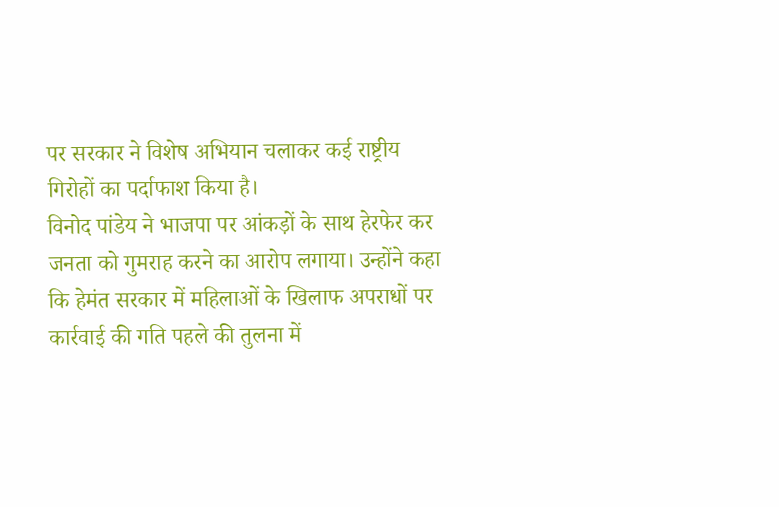पर सरकार ने विशेष अभियान चलाकर कई राष्ट्रीय गिरोहों का पर्दाफाश किया है।
विनोद पांडेय ने भाजपा पर आंकड़ों के साथ हेरफेर कर जनता को गुमराह करने का आरोप लगाया। उन्होंने कहा कि हेमंत सरकार में महिलाओं के खिलाफ अपराधों पर कार्रवाई की गति पहले की तुलना में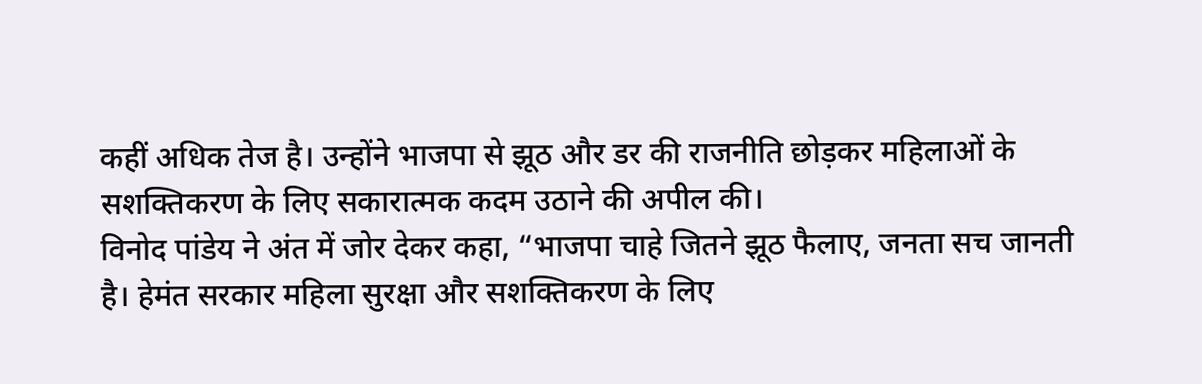कहीं अधिक तेज है। उन्होंने भाजपा से झूठ और डर की राजनीति छोड़कर महिलाओं के सशक्तिकरण के लिए सकारात्मक कदम उठाने की अपील की।
विनोद पांडेय ने अंत में जोर देकर कहा, “भाजपा चाहे जितने झूठ फैलाए, जनता सच जानती है। हेमंत सरकार महिला सुरक्षा और सशक्तिकरण के लिए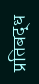प्रतिबद्ध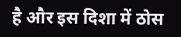है और इस दिशा में ठोस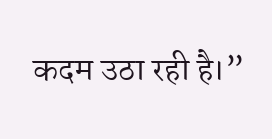कदम उठा रही है।”